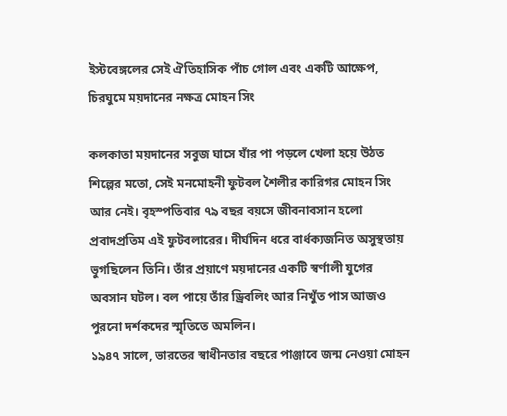ইস্টবেঙ্গলের সেই ঐতিহাসিক পাঁচ গোল এবং একটি আক্ষেপ, চিরঘুমে ময়দানের নক্ষত্র মোহন সিং

কলকাতা ময়দানের সবুজ ঘাসে যাঁর পা পড়লে খেলা হয়ে উঠত শিল্পের মতো, সেই মনমোহনী ফুটবল শৈলীর কারিগর মোহন সিং আর নেই। বৃহস্পতিবার ৭৯ বছর বয়সে জীবনাবসান হলো প্রবাদপ্রতিম এই ফুটবলারের। দীর্ঘদিন ধরে বার্ধক্যজনিত অসুস্থতায় ভুগছিলেন তিনি। তাঁর প্রয়াণে ময়দানের একটি স্বর্ণালী যুগের অবসান ঘটল। বল পায়ে তাঁর ড্রিবলিং আর নিখুঁত পাস আজও পুরনো দর্শকদের স্মৃতিতে অমলিন।
১৯৪৭ সালে, ভারতের স্বাধীনতার বছরে পাঞ্জাবে জন্ম নেওয়া মোহন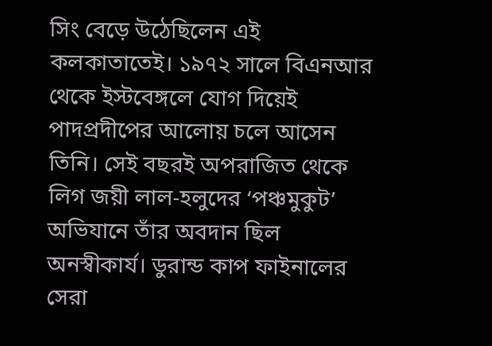সিং বেড়ে উঠেছিলেন এই কলকাতাতেই। ১৯৭২ সালে বিএনআর থেকে ইস্টবেঙ্গলে যোগ দিয়েই পাদপ্রদীপের আলোয় চলে আসেন তিনি। সেই বছরই অপরাজিত থেকে লিগ জয়ী লাল-হলুদের ‘পঞ্চমুকুট’ অভিযানে তাঁর অবদান ছিল অনস্বীকার্য। ডুরান্ড কাপ ফাইনালের সেরা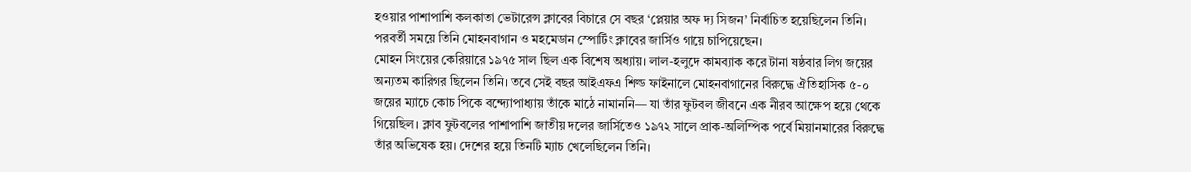হওয়ার পাশাপাশি কলকাতা ভেটারেন্স ক্লাবের বিচারে সে বছর ‘প্লেয়ার অফ দ্য সিজন’ নির্বাচিত হয়েছিলেন তিনি। পরবর্তী সময়ে তিনি মোহনবাগান ও মহমেডান স্পোর্টিং ক্লাবের জার্সিও গায়ে চাপিয়েছেন।
মোহন সিংয়ের কেরিয়ারে ১৯৭৫ সাল ছিল এক বিশেষ অধ্যায়। লাল-হলুদে কামব্যাক করে টানা ষষ্ঠবার লিগ জয়ের অন্যতম কারিগর ছিলেন তিনি। তবে সেই বছর আইএফএ শিল্ড ফাইনালে মোহনবাগানের বিরুদ্ধে ঐতিহাসিক ৫-০ জয়ের ম্যাচে কোচ পিকে বন্দ্যোপাধ্যায় তাঁকে মাঠে নামাননি— যা তাঁর ফুটবল জীবনে এক নীরব আক্ষেপ হয়ে থেকে গিয়েছিল। ক্লাব ফুটবলের পাশাপাশি জাতীয় দলের জার্সিতেও ১৯৭২ সালে প্রাক-অলিম্পিক পর্বে মিয়ানমারের বিরুদ্ধে তাঁর অভিষেক হয়। দেশের হয়ে তিনটি ম্যাচ খেলেছিলেন তিনি।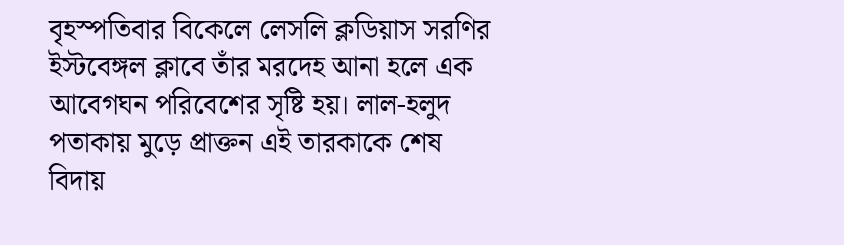বৃহস্পতিবার বিকেলে লেসলি ক্লডিয়াস সরণির ইস্টবেঙ্গল ক্লাবে তাঁর মরদেহ আনা হলে এক আবেগঘন পরিবেশের সৃষ্টি হয়। লাল-হলুদ পতাকায় মুড়ে প্রাক্তন এই তারকাকে শেষ বিদায়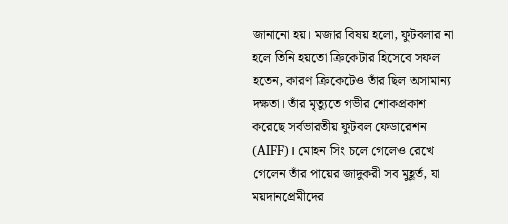জানানো হয়। মজার বিষয় হলো, ফুটবলার না হলে তিনি হয়তো ক্রিকেটার হিসেবে সফল হতেন, কারণ ক্রিকেটেও তাঁর ছিল অসামান্য দক্ষতা। তাঁর মৃত্যুতে গভীর শোকপ্রকাশ করেছে সর্বভারতীয় ফুটবল ফেডারেশন (AIFF)। মোহন সিং চলে গেলেও রেখে গেলেন তাঁর পায়ের জাদুকরী সব মুহূর্ত, যা ময়দানপ্রেমীদের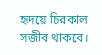হৃদয়ে চিরকাল সজীব থাকবে।